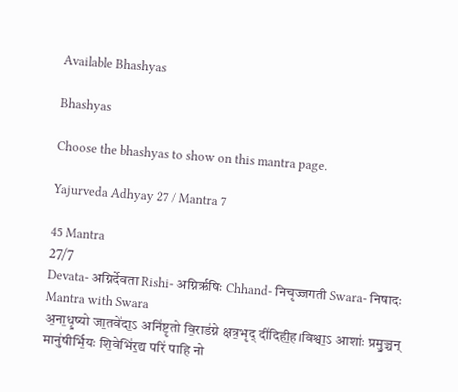Available Bhashyas

Bhashyas

Choose the bhashyas to show on this mantra page.

Yajurveda Adhyay 27 / Mantra 7

45 Mantra
27/7
Devata- अग्निर्देवता Rishi- अग्निर्ऋषिः Chhand- निचृज्जगती Swara- निषादः
Mantra with Swara
अ॒ना॒धृ॒ष्यो जा॒तवे॑दा॒ऽ अनि॑ष्टृतो वि॒राड॑ग्ने क्षत्र॒भृद् दी॑दिही॒ह।विश्वा॒ऽ आशाः॑ प्रमु॒ञ्चन् मानु॑षीर्भि॒यः शि॒वेभि॑र॒द्य परि॑ पाहि नो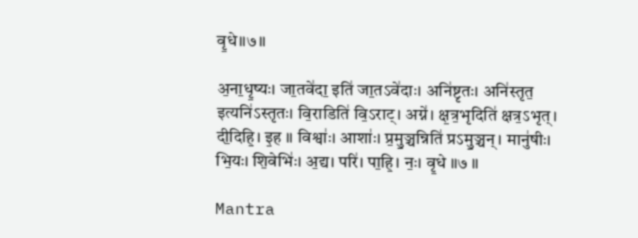वृ॒धे॥७॥

अ॒ना॒धृ॒ष्यः। जा॒तवे॑दा॒ इति॑ जा॒तऽवे॑दाः। अनि॑ष्टृतः। अनि॑स्तृत॒ इत्यनि॑ऽस्तृतः। वि॒राडिति॑ वि॒ऽराट्। अग्ने॑। क्ष॒त्र॒भृदिति॑ क्षत्र॒ऽभृत्। दी॒दिहि॒। इ॒ह ॥ विश्वाः॑। आशाः॑। प्र॒मु॒ञ्चन्निति॑ प्रऽमु॒ञ्चन्। मानु॑षीः। भि॒यः। शि॒वेभिः॑। अ॒द्य। परि॑। पा॒हि॒। नः॒। वृ॒धे ॥७ ॥

Mantra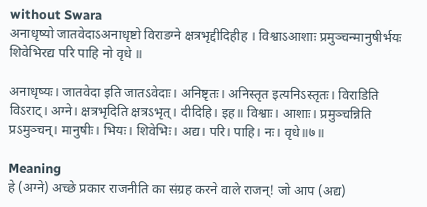without Swara
अनाधृष्यो जातवेदाऽअनाधृष्टो विराडग्ने क्षत्रभृद्दीदिहीह । विश्वाऽआशाः प्रमुञ्चन्मानुषीर्भयः शिवेभिरद्य परि पाहि नो वृधे ॥

अनाधृष्यः। जातवेदा इति जातऽवेदाः। अनिष्टृतः। अनिस्तृत इत्यनिऽस्तृतः। विराडिति विऽराट्। अग्ने। क्षत्रभृदिति क्षत्रऽभृत्। दीदिहि। इह॥ विश्वाः। आशाः। प्रमुञ्चन्निति प्रऽमुञ्चन्। मानुषीः। भियः। शिवेभिः। अद्य। परि। पाहि। नः। वृधे॥७॥

Meaning
हे (अग्ने) अच्छे प्रकार राजनीति का संग्रह करने वाले राजन्! जो आप (अद्य)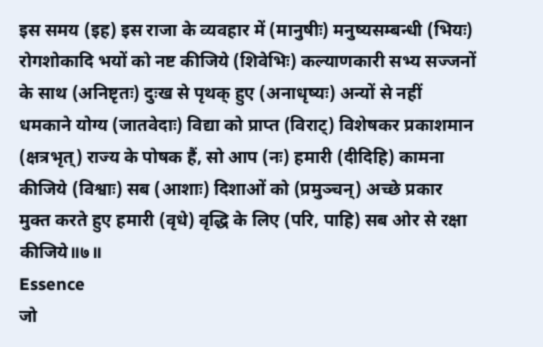इस समय (इह) इस राजा के व्यवहार में (मानुषीः) मनुष्यसम्बन्धी (भियः) रोगशोकादि भयों को नष्ट कीजिये (शिवेभिः) कल्याणकारी सभ्य सज्जनों के साथ (अनिष्टृतः) दुःख से पृथक् हुए (अनाधृष्यः) अन्यों से नहीं धमकाने योग्य (जातवेदाः) विद्या को प्राप्त (विराट्) विशेषकर प्रकाशमान (क्षत्रभृत्) राज्य के पोषक हैं, सो आप (नः) हमारी (दीदिहि) कामना कीजिये (विश्वाः) सब (आशाः) दिशाओं को (प्रमुञ्चन्) अच्छे प्रकार मुक्त करते हुए हमारी (वृधे) वृद्धि के लिए (परि, पाहि) सब ओर से रक्षा कीजिये॥७॥
Essence
जो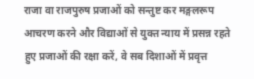राजा वा राजपुरुष प्रजाओं को सन्तुष्ट कर मङ्गलरूप आचरण करने और विद्याओं से युक्त न्याय में प्रसन्न रहते हुए प्रजाओं की रक्षा करें, वे सब दिशाओं में प्रवृत्त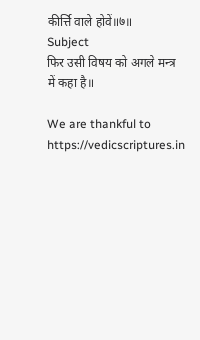कीर्त्ति वाले होवें॥७॥
Subject
फिर उसी विषय को अगले मन्त्र में कहा है॥

We are thankful to https://vedicscriptures.in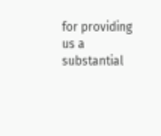for providing us a substantial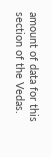amount of data for this section of the Vedas.